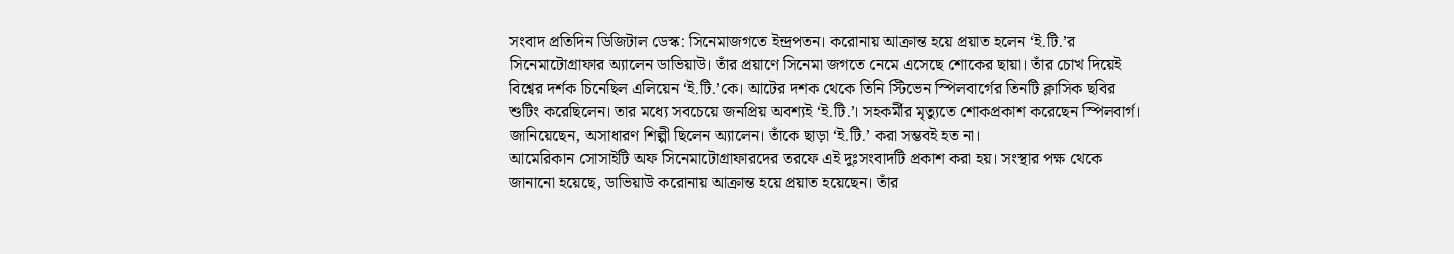সংবাদ প্রতিদিন ডিজিটাল ডেস্ক: সিনেমাজগতে ইন্দ্রপতন। করোনায় আক্রান্ত হয়ে প্রয়াত হলেন ‘ই.টি.’র সিনেমাটোগ্রাফার অ্যালেন ডাভিয়াউ। তাঁর প্রয়াণে সিনেমা জগতে নেমে এসেছে শোকের ছায়া। তাঁর চোখ দিয়েই বিশ্বের দর্শক চিনেছিল এলিয়েন ‘ই.টি.’কে। আটের দশক থেকে তিনি স্টিভেন স্পিলবার্গের তিনটি ক্লাসিক ছবির শুটিং করেছিলেন। তার মধ্যে সবচেয়ে জনপ্রিয় অবশ্যই ‘ই.টি.’। সহকর্মীর মৃত্যুতে শোকপ্রকাশ করেছেন স্পিলবার্গ। জানিয়েছেন, অসাধারণ শিল্পী ছিলেন অ্যালেন। তাঁকে ছাড়া ‘ই.টি.’ করা সম্ভবই হত না।
আমেরিকান সোসাইটি অফ সিনেমাটোগ্রাফারদের তরফে এই দুঃসংবাদটি প্রকাশ করা হয়। সংস্থার পক্ষ থেকে জানানো হয়েছে, ডাভিয়াউ করোনায় আক্রান্ত হয়ে প্রয়াত হয়েছেন। তাঁর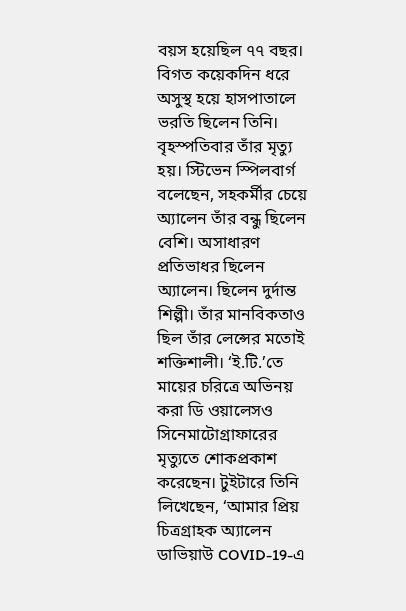বয়স হয়েছিল ৭৭ বছর। বিগত কয়েকদিন ধরে অসুস্থ হয়ে হাসপাতালে ভরতি ছিলেন তিনি। বৃহস্পতিবার তাঁর মৃত্যু হয়। স্টিভেন স্পিলবার্গ বলেছেন, সহকর্মীর চেয়ে অ্যালেন তাঁর বন্ধু ছিলেন বেশি। অসাধারণ প্রতিভাধর ছিলেন অ্যালেন। ছিলেন দুর্দান্ত শিল্পী। তাঁর মানবিকতাও ছিল তাঁর লেন্সের মতোই শক্তিশালী। ‘ই.টি.’তে মায়ের চরিত্রে অভিনয় করা ডি ওয়ালেসও সিনেমাটোগ্রাফারের মৃত্যুতে শোকপ্রকাশ করেছেন। টুইটারে তিনি লিখেছেন, ‘আমার প্রিয় চিত্রগ্রাহক অ্যালেন ডাভিয়াউ COVID-19-এ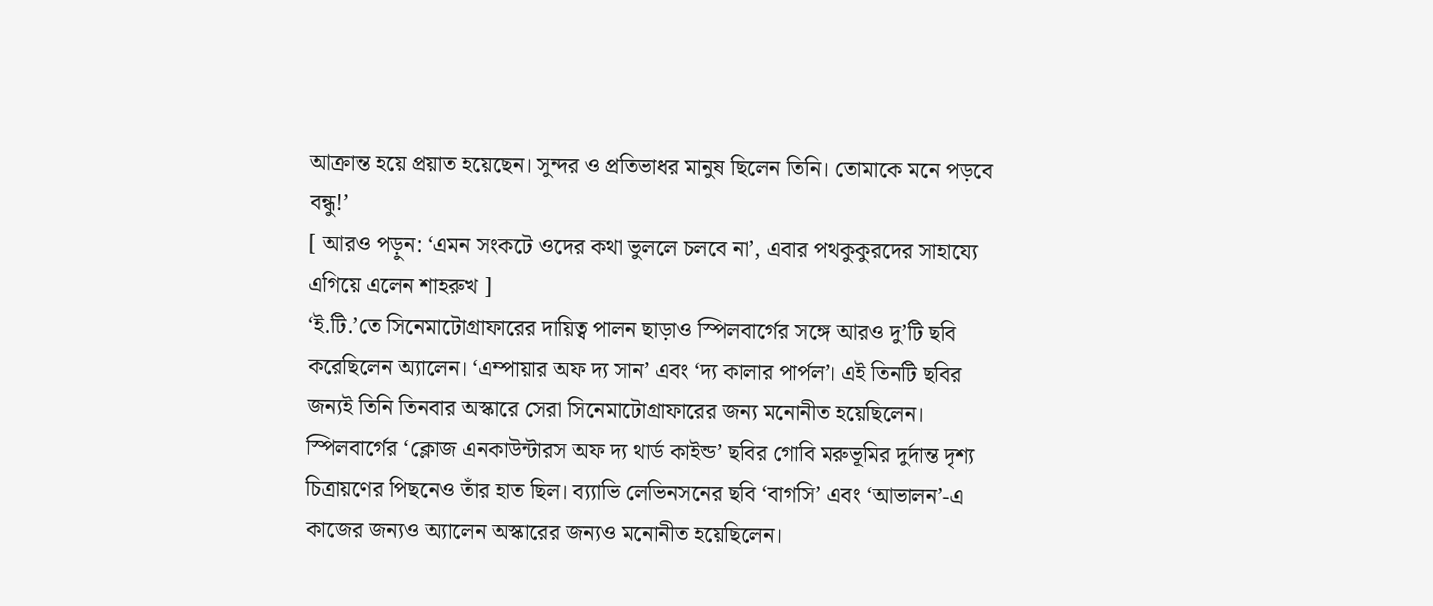আক্রান্ত হয়ে প্রয়াত হয়েছেন। সুন্দর ও প্রতিভাধর মানুষ ছিলেন তিনি। তোমাকে মনে পড়বে বন্ধু!’
[ আরও পড়ুন: ‘এমন সংকটে ওদের কথা ভুললে চলবে না’, এবার পথকুকুরদের সাহায্যে এগিয়ে এলেন শাহরুখ ]
‘ই.টি.’তে সিনেমাটোগ্রাফারের দায়িত্ব পালন ছাড়াও স্পিলবার্গের সঙ্গে আরও দু’টি ছবি করেছিলেন অ্যালেন। ‘এম্পায়ার অফ দ্য সান’ এবং ‘দ্য কালার পার্পল’। এই তিনটি ছবির জন্যই তিনি তিনবার অস্কারে সেরা সিনেমাটোগ্রাফারের জন্য মনোনীত হয়েছিলেন। স্পিলবার্গের ‘ক্লোজ এনকাউন্টারস অফ দ্য থার্ড কাইন্ড’ ছবির গোবি মরুভূমির দুর্দান্ত দৃশ্য চিত্রায়ণের পিছনেও তাঁর হাত ছিল। ব্য্যাভি লেভিনসনের ছবি ‘বাগসি’ এবং ‘আভালন’-এ কাজের জন্যও অ্যালেন অস্কারের জন্যও মনোনীত হয়েছিলেন।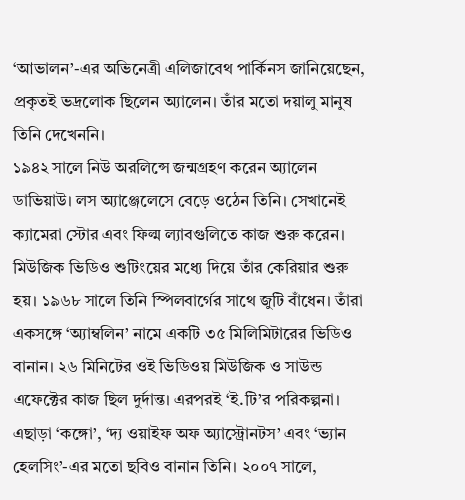‘আভালন’-এর অভিনেত্রী এলিজাবেথ পার্কিনস জানিয়েছেন, প্রকৃতই ভদ্রলোক ছিলেন অ্যালেন। তাঁর মতো দয়ালু মানুষ তিনি দেখেননি।
১৯৪২ সালে নিউ অরলিন্সে জন্মগ্রহণ করেন অ্যালেন ডাভিয়াউ। লস অ্যাঞ্জেলেসে বেড়ে ওঠেন তিনি। সেখানেই ক্যামেরা স্টোর এবং ফিল্ম ল্যাবগুলিতে কাজ শুরু করেন। মিউজিক ভিডিও শুটিংয়ের মধ্যে দিয়ে তাঁর কেরিয়ার শুরু হয়। ১৯৬৮ সালে তিনি স্পিলবার্গের সাথে জুটি বাঁধেন। তাঁরা একসঙ্গে ‘অ্যাম্বলিন’ নামে একটি ৩৫ মিলিমিটারের ভিডিও বানান। ২৬ মিনিটের ওই ভিডিওয় মিউজিক ও সাউন্ড এফেক্টের কাজ ছিল দুর্দান্ত। এরপরই ‘ই.টি’র পরিকল্পনা। এছাড়া ‘কঙ্গো’, ‘দ্য ওয়াইফ অফ অ্যাস্ট্রোনটস’ এবং ‘ভ্যান হেলসিং’-এর মতো ছবিও বানান তিনি। ২০০৭ সালে,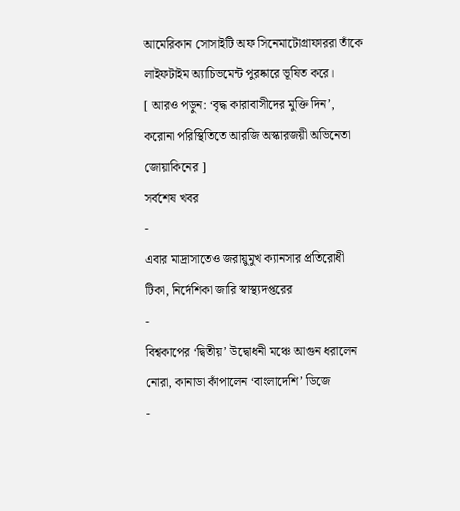আমেরিকান সোসাইটি অফ সিনেমাটোগ্রাফাররা তাঁকে লাইফটাইম অ্যাচিভমেন্ট পুরষ্কারে ভূষিত করে।
[ আরও পড়ুন: ‘বৃদ্ধ কারাবাসীদের মুক্তি দিন’, করোনা পরিস্থিতিতে আরজি অস্কারজয়ী অভিনেতা জোয়াকিনের ]
সর্বশেষ খবর
-
এবার মাদ্রাসাতেও জরায়ুমুখ ক্যানসার প্রতিরোধী টিকা, নির্দেশিকা জারি স্বাস্থ্যদপ্তরের
-
বিশ্বকাপের ‘দ্বিতীয়’ উদ্বোধনী মঞ্চে আগুন ধরালেন নোরা, কানাডা কাঁপালেন ‘বাংলাদেশি’ ডিজে
-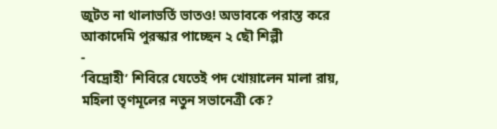জুটত না থালাভর্তি ভাতও! অভাবকে পরাস্ত করে আকাদেমি পুরস্কার পাচ্ছেন ২ ছৌ শিল্পী
-
‘বিদ্রোহী’ শিবিরে যেতেই পদ খোয়ালেন মালা রায়, মহিলা তৃণমূলের নতুন সভানেত্রী কে?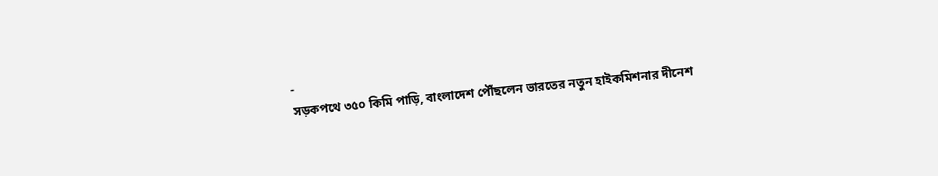-
সড়কপথে ৩৫০ কিমি পাড়ি, বাংলাদেশ পৌঁছলেন ভারতের নতুন হাইকমিশনার দীনেশ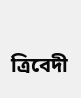ত্রিবেদী